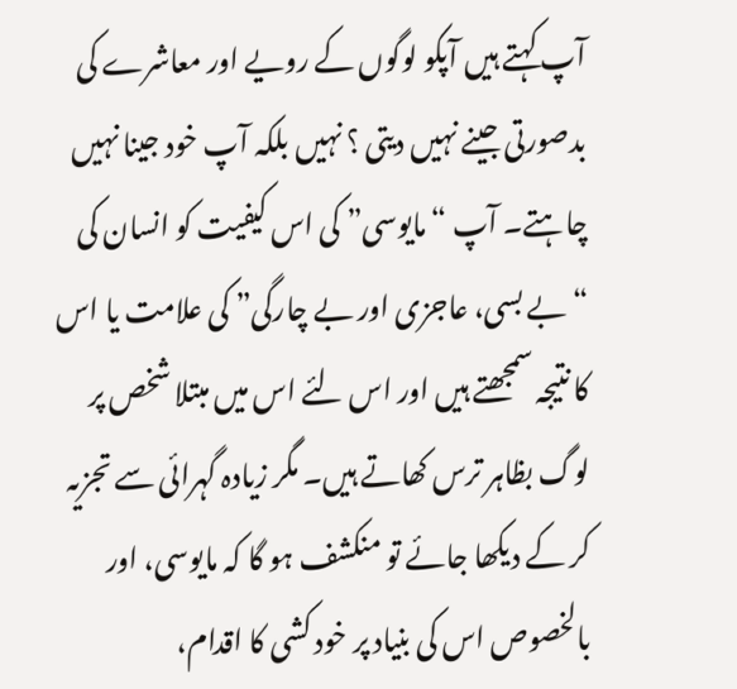آپ کہتے ہیں آپکو لوگوں کے رویے اور معاشرے کی بدصورتی جینے نہیں دیتی ؟ نہیں بلکہ آپ خود جینا نہیں چاہتے۔ آپ “مایوسی” کی اس کیفیت کو انسان کی “بے بسی، عاجزی اور بے چارگی” کی علامت یا اس کا نتیجہ سمجھتے ہیں اور اس لئے اس میں مبتلا شخص پر لوگ بظاہر ترس کھاتے ہیں۔ مگر زیادہ گہرائی سے تجزیہ کر کے دیکھا جائے تو منکشف ہو گا کہ مایوسی، اور بالخصوص اس کی بنیاد پر خود کشی کا اقدام،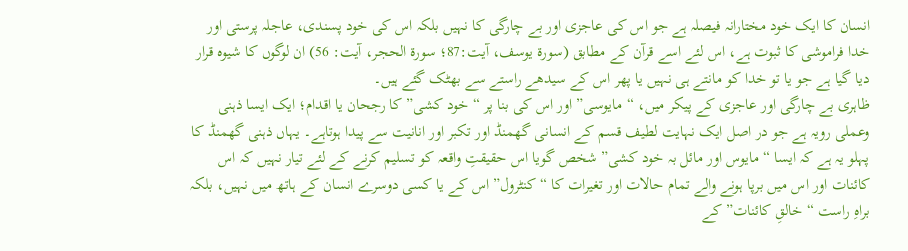انسان کا ایک خود مختارانہ فیصلہ ہے جو اس کی عاجزی اور بے چارگی کا نہیں بلکہ اس کی خود پسندی، عاجلہ پرستی اور خدا فراموشی کا ثبوت ہے، اس لئے اسے قرآن کے مطابق (سورة يوسف، آيت:87؛ سورة الحجر، آيت: 56) ان لوگوں کا شیوہ قرار دیا گیا ہے جو یا تو خدا کو مانتے ہی نہیں یا پھر اس کے سیدھے راستے سے بھٹک گئے ہیں۔
ظاہری بے چارگی اور عاجزی کے پیکر میں، “مایوسی” اور اس کی بنا پر “خود کشی” کا رجحان یا اقدام؛ ایک ایسا ذہنی وعملی رویہ ہے جو در اصل ایک نہایت لطیف قسم کے انسانی گھمنڈ اور تکبر اور انانیت سے پیدا ہوتاہے۔ یہاں ذہنی گھمنڈ کا پہلو یہ ہے کہ ایسا “مایوس اور مائل بہ خود کشی” شخص گویا اس حقیقتِ واقعہ کو تسلیم کرنے کے لئے تیار نہیں کہ اس کائنات اور اس میں برپا ہونے والے تمام حالات اور تغیرات کا “کنٹرول” اس کے یا کسی دوسرے انسان کے ہاتھ میں نہیں، بلکہ براہِ راست “خالقِ کائنات” کے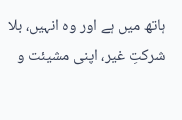ہاتھ میں ہے اور وہ انہیں، بلا شرکتِ غیر، اپنی مشیئت و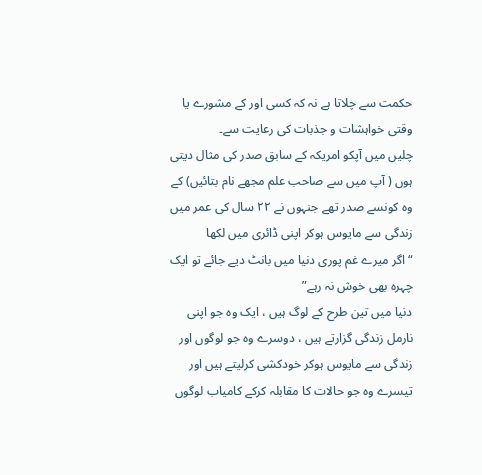حکمت سے چلاتا ہے نہ کہ کسی اور کے مشورے یا وقتی خواہشات و جذبات کی رعایت سے۔
چلیں میں آپکو امریکہ کے سابق صدر کی مثال دیتی ہوں ( آپ میں سے صاحب علم مجھے نام بتائیں) کے وہ کونسے صدر تھے جنہوں نے ٢٢ سال کی عمر میں زندگی سے مایوس ہوکر اپنی ڈائری میں لکھا
“اگر میرے غم پوری دنیا میں بانٹ دیے جائے تو ایک چہرہ بھی خوش نہ رہے”
دنیا میں تین طرح کے لوگ ہیں ، ایک وہ جو اپنی نارمل زندگی گزارتے ہیں ، دوسرے وہ جو لوگوں اور زندگی سے مایوس ہوکر خودکشی کرلیتے ہیں اور تیسرے وہ جو حالات کا مقابلہ کرکے کامیاب لوگوں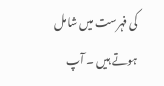کی فہرست میں شامل ہوتے ہیں ۔ آپ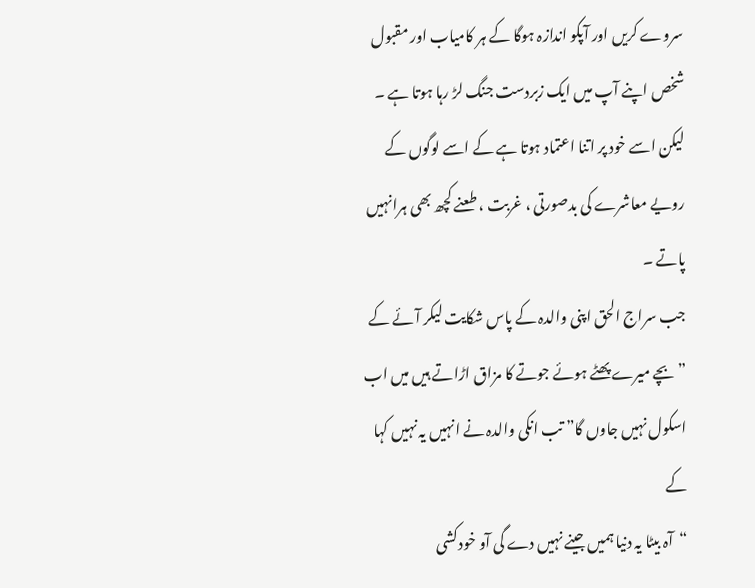سروے کریں اور آپکو اندازہ ہوگا کے ہر کامیاب اور مقبول شخص اپنے آپ میں ایک زبردست جنگ لڑ رہا ہوتا ہے ۔ لیکن اسے خود پر اتنا اعتماد ہوتا ہے کے اسے لوگوں کے رویے معاشرے کی بدصورتی ، غربت ، طعنے کچھ بھی ہرانہیں پاتے ۔
جب سراج الحق اپنی والدہ کے پاس شکایت لیکر آئے کے ” بچے میرے پھٹے ہوئے جوتے کا مزاق اڑاتے ہیں میں اب اسکول نہیں جاوں گا” تب انکی والدہ نے انہیں یہ نہیں کہا کے
“آہ بیٹا یہ دنیا ہمیں جینے نہیں دے گی آو خودکشی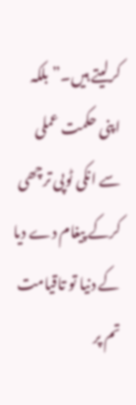کرلیتے ہیں۔” بلکہ اپنی حکمت عملی سے انکی ٹوپی ترچھی کرکے پیغام دے دیا کے دنیا تو تاقیامت تم پر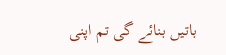باتیں بنائے گی تم اپنی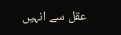عقل سے انہیں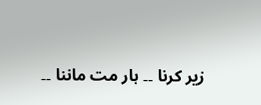زیر کرنا ۔۔ ہار مت ماننا ۔۔